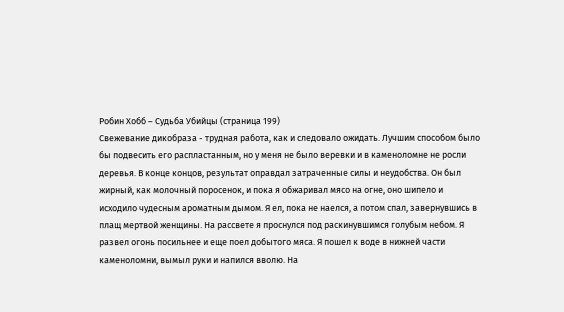Робин Хобб – Судьба Убийцы (страница 199)
Свежевание дикобраза - трудная работа, как и следовало ожидать. Лучшим способом было бы подвесить его распластанным, но у меня не было веревки и в каменоломне не росли деревья. В конце концов, результат оправдал затраченные силы и неудобства. Он был жирный, как молочный поросенок, и пока я обжаривал мясо на огне, оно шипело и исходило чудесным ароматным дымом. Я ел, пока не наелся, а потом спал, завернувшись в плащ мертвой женщины. На рассвете я проснулся под раскинувшимся голубым небом. Я развел огонь посильнее и еще поел добытого мяса. Я пошел к воде в нижней части каменоломни, вымыл руки и напился вволю. На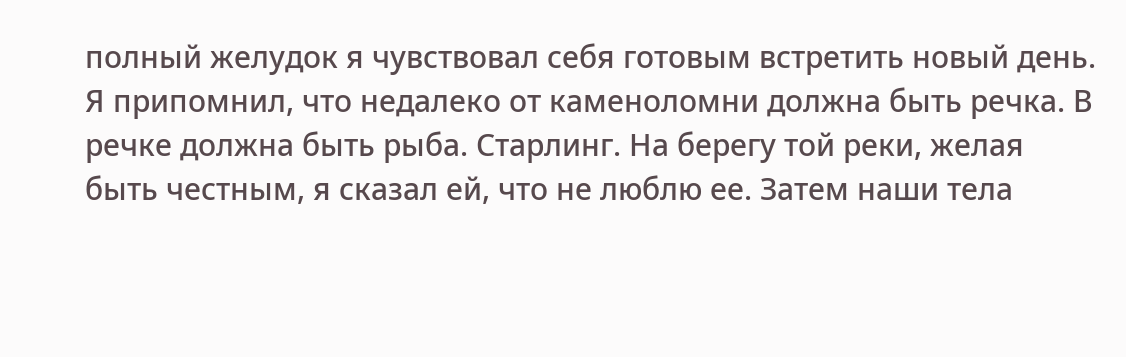полный желудок я чувствовал себя готовым встретить новый день.
Я припомнил, что недалеко от каменоломни должна быть речка. В речке должна быть рыба. Старлинг. На берегу той реки, желая быть честным, я сказал ей, что не люблю ее. Затем наши тела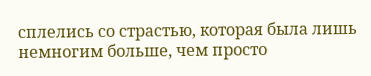сплелись со страстью, которая была лишь немногим больше, чем просто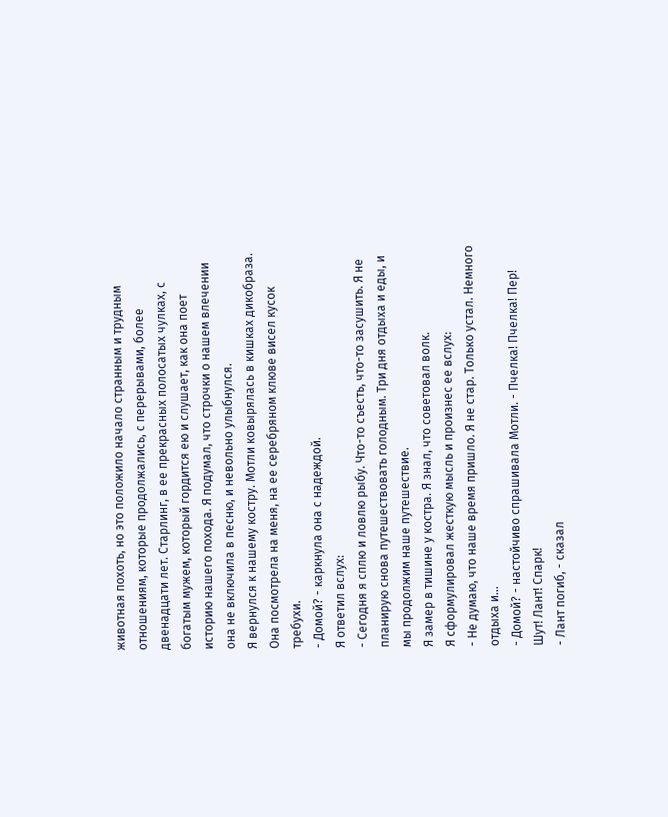животная похоть, но это положило начало странным и трудным отношениям, которые продолжались, с перерывами, более двенадцати лет. Старлинг, в ее прекрасных полосатых чулках, с богатым мужем, который гордится ею и слушает, как она поет историю нашего похода. Я подумал, что строчки о нашем влечении она не включила в песню, и невольно улыбнулся.
Я вернулся к нашему костру. Мотли ковырялась в кишках дикобраза. Она посмотрела на меня, на ее серебряном клюве висел кусок требухи.
- Домой? - каркнула она с надеждой.
Я ответил вслух:
- Сегодня я сплю и ловлю рыбу. Что-то съесть, что-то засушить. Я не планирую снова путешествовать голодным. Три дня отдыха и еды, и мы продолжим наше путешествие.
Я замер в тишине у костра. Я знал, что советовал волк.
Я сформулировал жесткую мысль и произнес ее вслух:
- Не думаю, что наше время пришло. Я не стар. Только устал. Немного отдыха и...
- Домой? - настойчиво спрашивала Мотли. - Пчелка! Пчелка! Пер! Шут! Лант! Спарк!
- Лант погиб, - сказал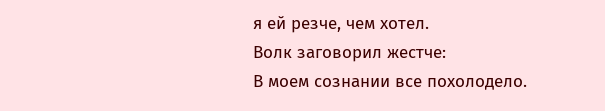я ей резче, чем хотел.
Волк заговорил жестче:
В моем сознании все похолодело.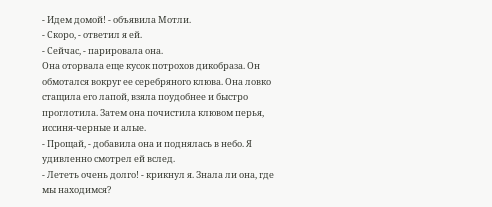- Идем домой! - объявила Мотли.
- Скоро, - ответил я ей.
- Сейчас, - парировала она.
Она оторвала еще кусок потрохов дикобраза. Он обмотался вокруг ее серебряного клюва. Она ловко стащила его лапой, взяла поудобнее и быстро проглотила. Затем она почистила клювом перья, иссиня-черные и алые.
- Прощай, - добавила она и поднялась в небо. Я удивленно смотрел ей вслед.
- Лететь очень долго! - крикнул я. Знала ли она, где мы находимся?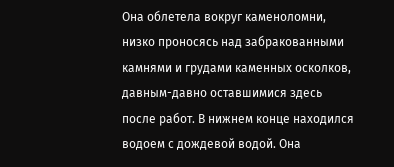Она облетела вокруг каменоломни, низко проносясь над забракованными камнями и грудами каменных осколков, давным-давно оставшимися здесь после работ. В нижнем конце находился водоем с дождевой водой. Она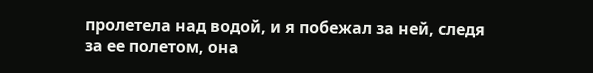пролетела над водой, и я побежал за ней, следя за ее полетом, она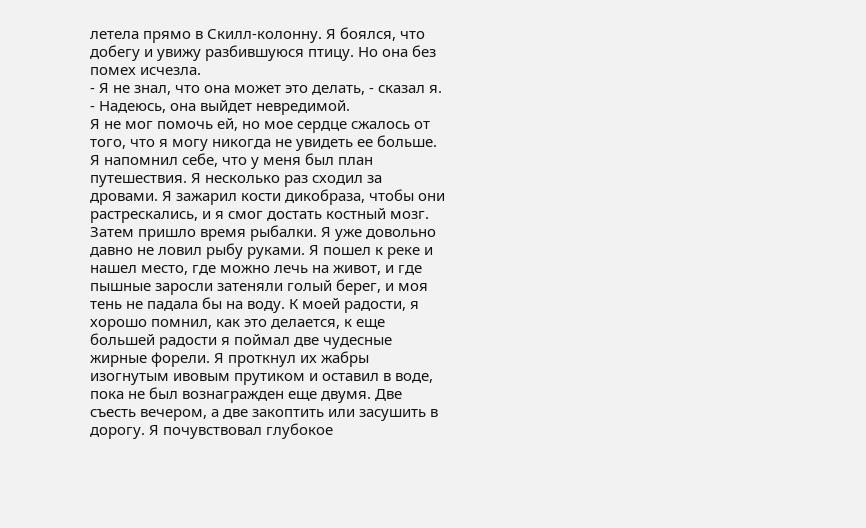летела прямо в Скилл-колонну. Я боялся, что добегу и увижу разбившуюся птицу. Но она без помех исчезла.
- Я не знал, что она может это делать, - сказал я. - Надеюсь, она выйдет невредимой.
Я не мог помочь ей, но мое сердце сжалось от того, что я могу никогда не увидеть ее больше. Я напомнил себе, что у меня был план путешествия. Я несколько раз сходил за дровами. Я зажарил кости дикобраза, чтобы они растрескались, и я смог достать костный мозг. Затем пришло время рыбалки. Я уже довольно давно не ловил рыбу руками. Я пошел к реке и нашел место, где можно лечь на живот, и где пышные заросли затеняли голый берег, и моя тень не падала бы на воду. К моей радости, я хорошо помнил, как это делается, к еще большей радости я поймал две чудесные жирные форели. Я проткнул их жабры изогнутым ивовым прутиком и оставил в воде, пока не был вознагражден еще двумя. Две съесть вечером, а две закоптить или засушить в дорогу. Я почувствовал глубокое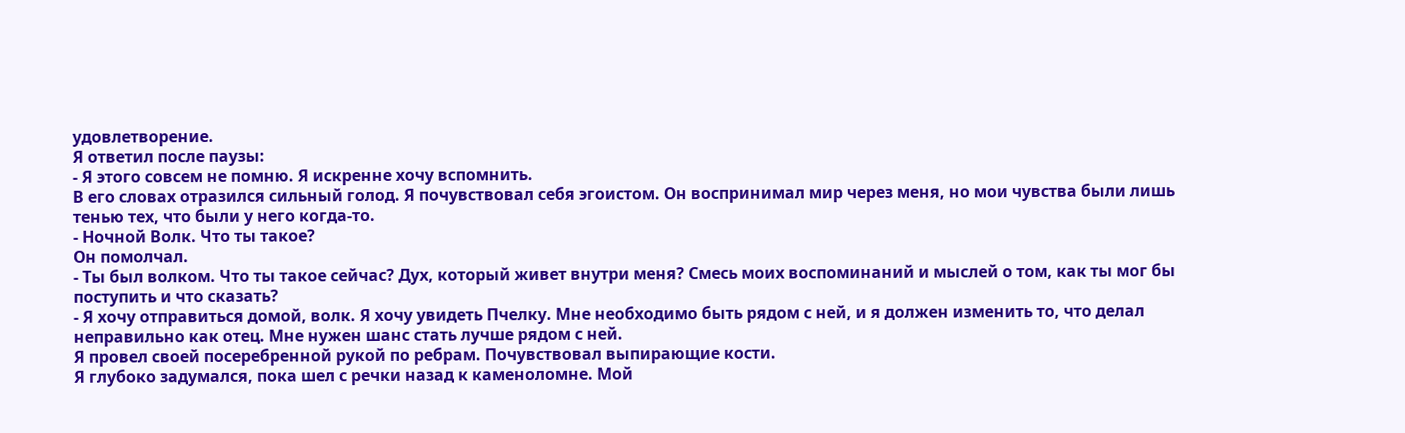удовлетворение.
Я ответил после паузы:
- Я этого совсем не помню. Я искренне хочу вспомнить.
В его словах отразился сильный голод. Я почувствовал себя эгоистом. Он воспринимал мир через меня, но мои чувства были лишь тенью тех, что были у него когда-то.
- Ночной Волк. Что ты такое?
Он помолчал.
- Ты был волком. Что ты такое сейчас? Дух, который живет внутри меня? Смесь моих воспоминаний и мыслей о том, как ты мог бы поступить и что сказать?
- Я хочу отправиться домой, волк. Я хочу увидеть Пчелку. Мне необходимо быть рядом с ней, и я должен изменить то, что делал неправильно как отец. Мне нужен шанс стать лучше рядом с ней.
Я провел своей посеребренной рукой по ребрам. Почувствовал выпирающие кости.
Я глубоко задумался, пока шел с речки назад к каменоломне. Мой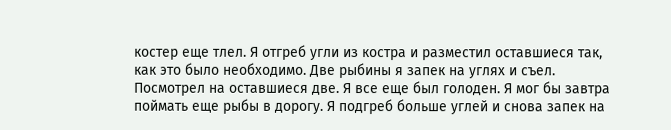костер еще тлел. Я отгреб угли из костра и разместил оставшиеся так, как это было необходимо. Две рыбины я запек на углях и съел. Посмотрел на оставшиеся две. Я все еще был голоден. Я мог бы завтра поймать еще рыбы в дорогу. Я подгреб больше углей и снова запек на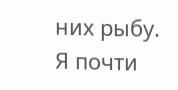них рыбу.
Я почти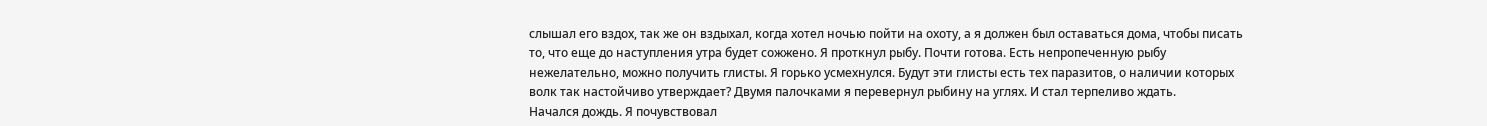слышал его вздох, так же он вздыхал, когда хотел ночью пойти на охоту, а я должен был оставаться дома, чтобы писать то, что еще до наступления утра будет сожжено. Я проткнул рыбу. Почти готова. Есть непропеченную рыбу нежелательно, можно получить глисты. Я горько усмехнулся. Будут эти глисты есть тех паразитов, о наличии которых волк так настойчиво утверждает? Двумя палочками я перевернул рыбину на углях. И стал терпеливо ждать.
Начался дождь. Я почувствовал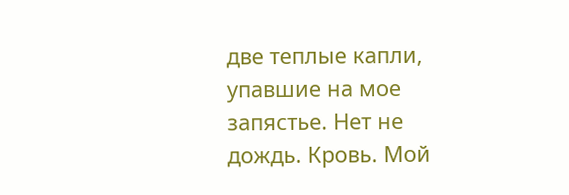две теплые капли, упавшие на мое запястье. Нет не дождь. Кровь. Мой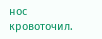нос кровоточил.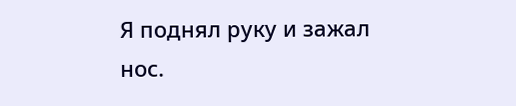Я поднял руку и зажал нос.